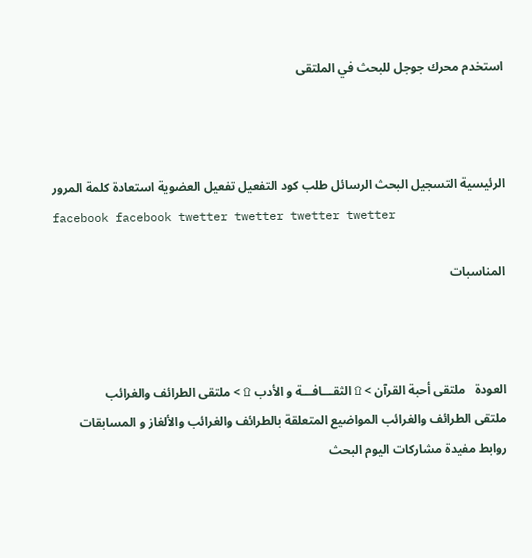استخدم محرك جوجل للبحث في الملتقى



الرئيسية التسجيل البحث الرسائل طلب كود التفعيل تفعيل العضوية استعادة كلمة المرور
facebook facebook twetter twetter twetter twetter

المناسبات



العودة   ملتقى أحبة القرآن > ۩ الثقـــافـــة و الأدب ۩ > ملتقى الطرائف والغرائب
ملتقى الطرائف والغرائب المواضيع المتعلقة بالطرائف والغرائب والألغاز و المسابقات
روابط مفيدة مشاركات اليوم البحث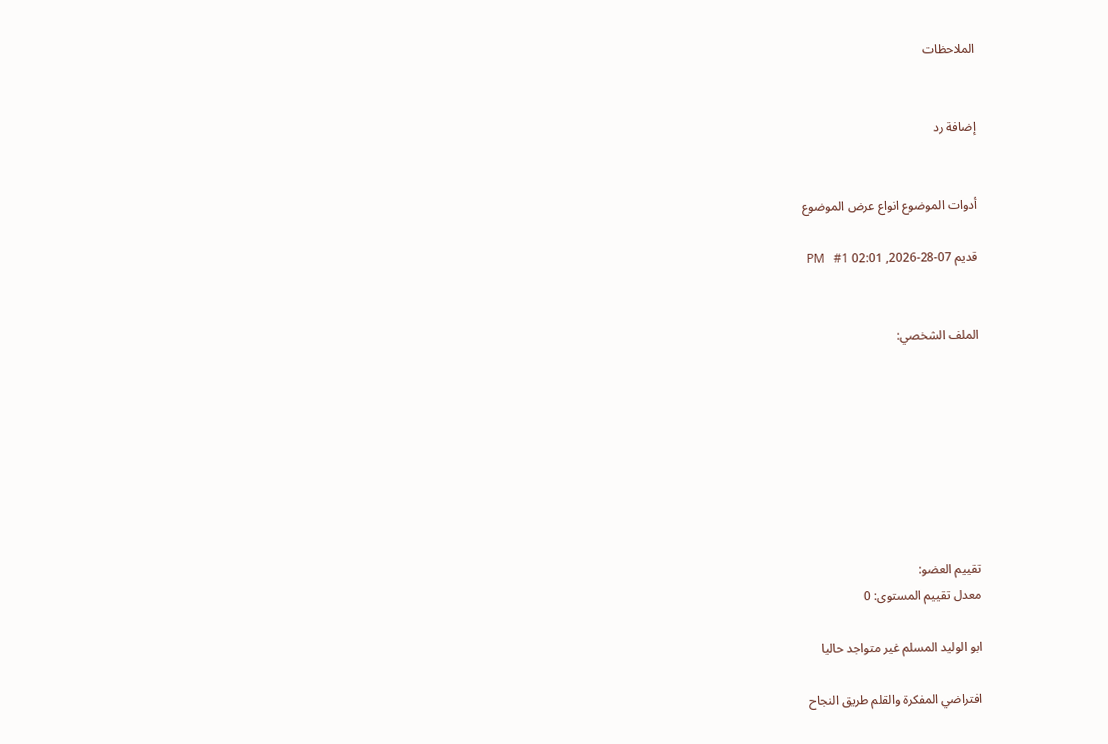الملاحظات


إضافة رد


أدوات الموضوع انواع عرض الموضوع

قديم 07-28-2026, 02:01 PM   #1


الملف الشخصي:








تقييم العضو:
معدل تقييم المستوى: 0

ابو الوليد المسلم غير متواجد حاليا

افتراضي المفكرة والقلم طريق النجاح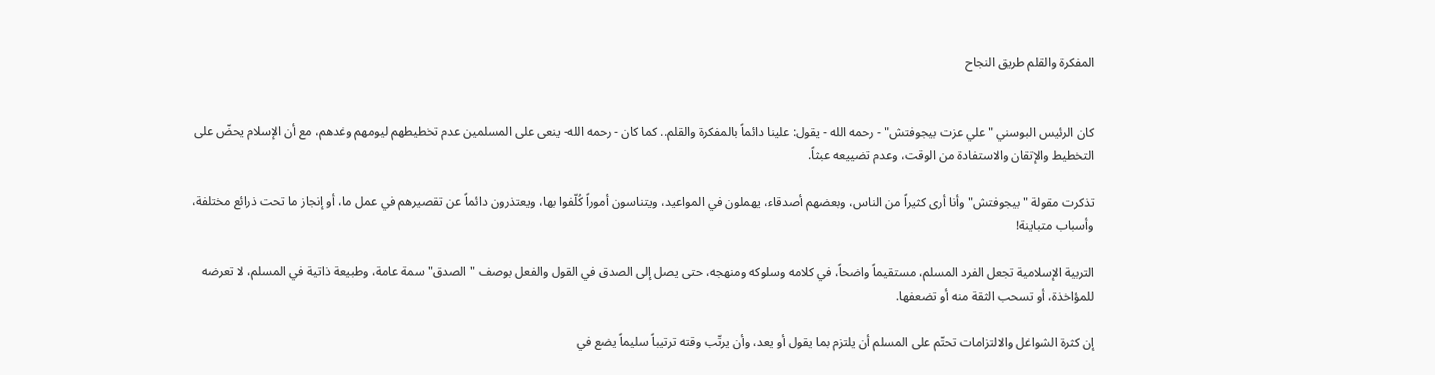المفكرة والقلم طريق النجاح


كان الرئيس البوسني "علي عزت بيجوفتش" - رحمه الله - يقول: علينا دائماً بالمفكرة والقلم.. كما كان - رحمه الله- ينعى على المسلمين عدم تخطيطهم ليومهم وغدهم، مع أن الإسلام يحضّ على التخطيط والإتقان والاستفادة من الوقت، وعدم تضييعه عبثاً.

تذكرت مقولة "بيجوفتش" وأنا أرى كثيراً من الناس، وبعضهم أصدقاء، يهملون في المواعيد، ويتناسون أموراً كُلّفوا بها، ويعتذرون دائماً عن تقصيرهم في عمل ما، أو إنجاز ما تحت ذرائع مختلفة، وأسباب متباينة!

التربية الإسلامية تجعل الفرد المسلم، مستقيماً واضحاً، في كلامه وسلوكه ومنهجه، حتى يصل إلى الصدق في القول والفعل بوصف "الصدق" سمة عامة، وطبيعة ذاتية في المسلم، لا تعرضه للمؤاخذة، أو تسحب الثقة منه أو تضعفها.

إن كثرة الشواغل والالتزامات تحتّم على المسلم أن يلتزم بما يقول أو يعد، وأن يرتّب وقته ترتيباً سليماً يضع في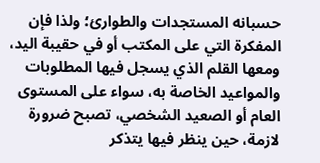حسبانه المستجدات والطوارئ؛ ولذا فإن المفكرة التي على المكتب أو في حقيبة اليد، ومعها القلم الذي يسجل فيها المطلوبات والمواعيد الخاصة به، سواء على المستوى العام أو الصعيد الشخصي، تصبح ضرورة لازمة، حين ينظر فيها يتذكر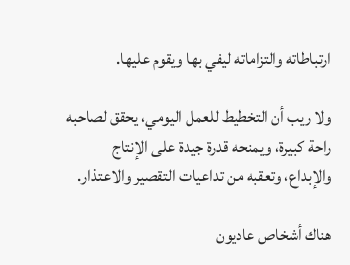ارتباطاته والتزاماته ليفي بها ويقوم عليها.

ولا ريب أن التخطيط للعمل اليومي، يحقق لصاحبه راحة كبيرة، ويمنحه قدرة جيدة على الإنتاج والإبداع، وتعقبه من تداعيات التقصير والاعتذار.

هناك أشخاص عاديون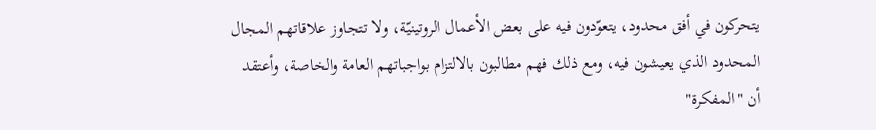يتحركون في أفق محدود، يتعوّدون فيه على بعض الأعمال الروتينيّة، ولا تتجاوز علاقاتهم المجال المحدود الذي يعيشون فيه، ومع ذلك فهم مطالبون بالالتزام بواجباتهم العامة والخاصة، وأعتقد أن "المفكرة"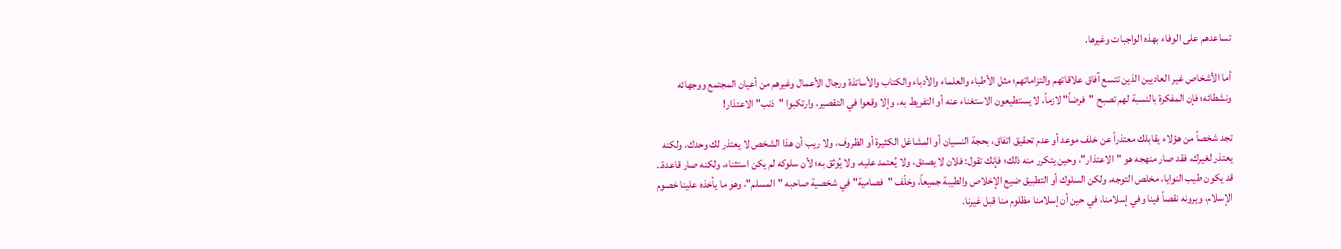تساعدهم على الوفاء بهذه الواجبات وغيرها.

أما الأشخاص غير العاديين الذين تتسع آفاق علاقاتهم والتزاماتهم؛ مثل الأطباء والعلماء والأدباء والكتاب والأساتذة ورجال الأعمال وغيرهم من أعيان المجتمع ووجهائه ونشطائه؛ فإن المفكرة بالنسبة لهم تصبح "فرضاً" لازماً، لا يستطيعون الاستغناء عنه أو التفريط به، وإلا وقعوا في التقصير، وارتكبوا "ذنب" الاعتذار!

تجد شخصاً من هؤلاء يقابلك معتذراً عن خلف موعد أو عدم تحقيق اتفاق، بحجة النسيان أو المشاغل الكثيرة أو الظروف، ولا ريب أن هذا الشخص لا يعتذر لك وحدك، ولكنه يعتذر لغيرك، فقد صار منهجه هو "الاعتذار"، وحين يتكرر منه ذلك؛ فإنك تقول: فلان لا يصدق، ولا يُعتمد عليه، ولا يُوثق به؛ لأن سلوكه لم يكن استثناء، ولكنه صار قاعدة.. قد يكون طيب النوايا، مخلص التوجه، ولكن السلوك أو التطبيق ضيع الإخلاص والطيبة جميعاً، وخلّف "فصامية" في شخصية صاحبه "المسلم"، وهو ما يأخذه علينا خصوم الإسلام، ويرونه نقصاً فينا وفي إسلامنا، في حين أن إسلامنا مظلوم منا قبل غيرنا.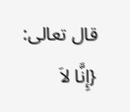قال تعالى: {إِنَّا لاَ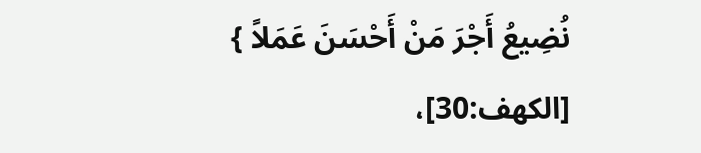نُضِيعُ أَجْرَ مَنْ أَحْسَنَ عَمَلاً } [الكهف:30]،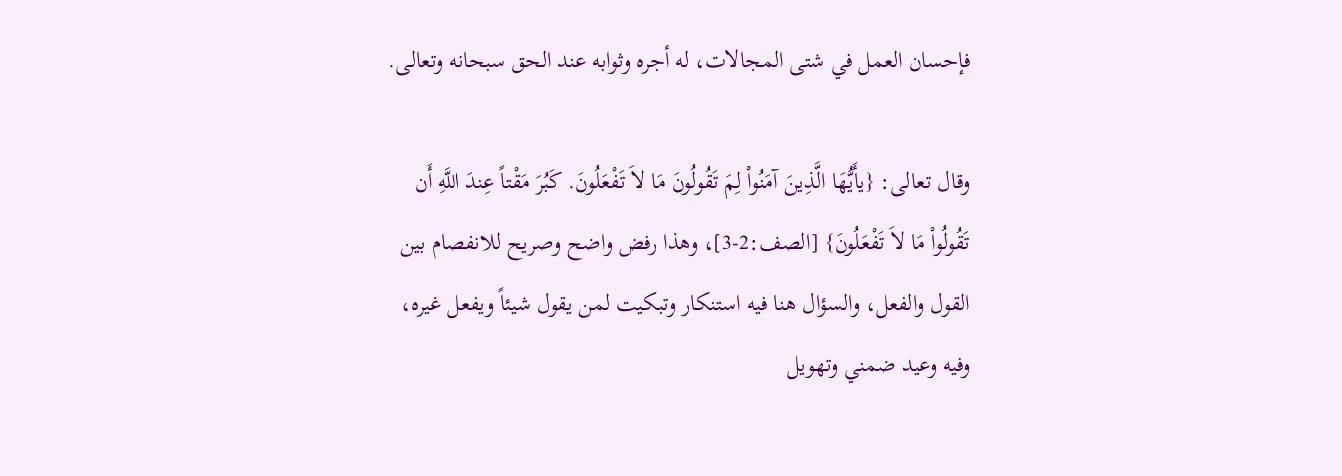فإحسان العمل في شتى المجالات، له أجره وثوابه عند الحق سبحانه وتعالى.

وقال تعالى: {يأَيُّهَا الَّذِينَ آمَنُواْ لِمَ تَقُولُونَ مَا لاَ تَفْعَلُونَ. كَبُرَ مَقْتاً عِندَ اللَّهِ أَن تَقُولُواْ مَا لاَ تَفْعَلُونَ} [الصف:2-3]، وهذا رفض واضح وصريح للانفصام بين القول والفعل، والسؤال هنا فيه استنكار وتبكيت لمن يقول شيئاً ويفعل غيره، وفيه وعيد ضمني وتهويل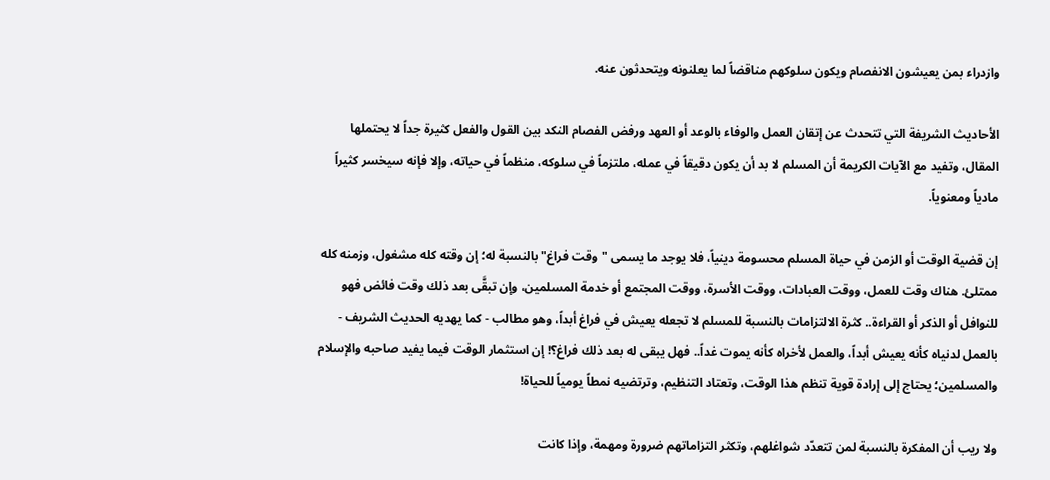وازدراء بمن يعيشون الانفصام ويكون سلوكهم مناقضاً لما يعلنونه ويتحدثون عنه.

الأحاديث الشريفة التي تتحدث عن إتقان العمل والوفاء بالوعد أو العهد ورفض الفصام النكد بين القول والفعل كثيرة جداً لا يحتملها المقال، وتفيد مع الآيات الكريمة أن المسلم لا بد أن يكون دقيقاً في عمله، ملتزماً في سلوكه، منظماً في حياته، وإلا فإنه سيخسر كثيراً مادياً ومعنوياً.

إن قضية الوقت أو الزمن في حياة المسلم محسومة دينياً، فلا يوجد ما يسمى "وقت فراغ" بالنسبة له؛ إن وقته كله مشغول، وزمنه كله ممتلئ. هناك وقت للعمل، ووقت العبادات، ووقت الأسرة، ووقت المجتمع أو خدمة المسلمين، وإن تبقَّى بعد ذلك وقت فائض فهو للنوافل أو الذكر أو القراءة.. كثرة الالتزامات بالنسبة للمسلم لا تجعله يعيش في فراغ أبداً، وهو مطالب - كما يهديه الحديث الشريف - بالعمل لدنياه كأنه يعيش أبداً، والعمل لأخراه كأنه يموت غداً.. فهل يبقى له بعد ذلك فراغ؟! إن استثمار الوقت فيما يفيد صاحبه والإسلام والمسلمين؛ يحتاج إلى إرادة قوية تنظم هذا الوقت، وتعتاد التنظيم، وترتضيه نمطاً يومياً للحياة!

ولا ريب أن المفكرة بالنسبة لمن تتعدّد شواغلهم، وتكثر التزاماتهم ضرورة ومهمة، وإذا كانت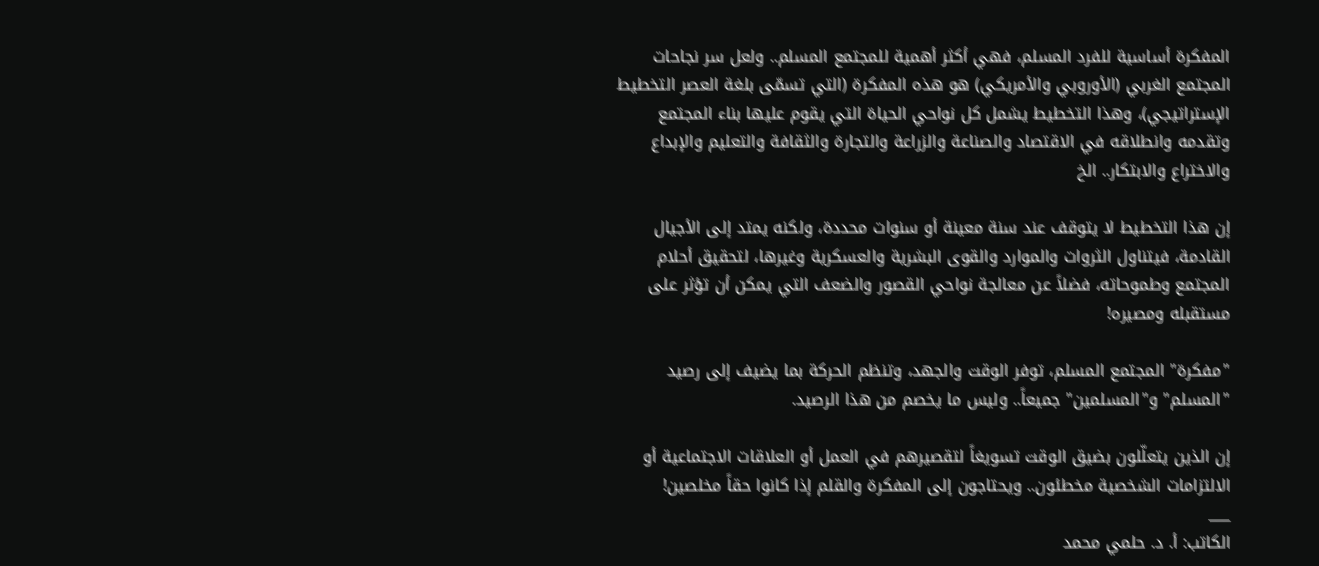المفكرة أساسية للفرد المسلم، فهي أكثر أهمية للمجتمع المسلم.. ولعل سر نجاحات المجتمع الغربي (الأوروبي والأمريكي) هو هذه المفكرة (التي تسمّى بلغة العصر التخطيط الإستراتيجي)، وهذا التخطيط يشمل كل نواحي الحياة التي يقوم عليها بناء المجتمع وتقدمه وانطلاقه في الاقتصاد والصناعة والزراعة والتجارة والثقافة والتعليم والإبداع والاختراع والابتكار.. الخ

إن هذا التخطيط لا يتوقف عند سنة معينة أو سنوات محددة، ولكنه يمتد إلى الأجيال القادمة، فيتناول الثروات والموارد والقوى البشرية والعسكرية وغيرها، لتحقيق أحلام المجتمع وطموحاته، فضلاً عن معالجة نواحي القصور والضعف التي يمكن أن تؤثر على مستقبله ومصيره!

"مفكرة" المجتمع المسلم، توفر الوقت والجهد، وتنظم الحركة بما يضيف إلى رصيد "المسلم" و"المسلمين" جميعاً.. وليس ما يخصم من هذا الرصيد.

إن الذين يتعلّلون بضيق الوقت تسويغاً لتقصيرهم في العمل أو العلاقات الاجتماعية أو الالتزامات الشخصية مخطئون.. ويحتاجون إلى المفكرة والقلم إذا كانوا حقاً مخلصين!
___
الكاتب: أ. د. حلمي محمد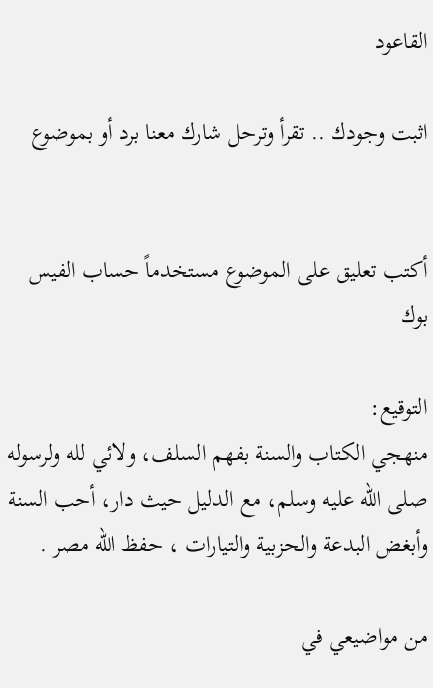القاعود

اثبت وجودك .. تقرأ وترحل شارك معنا برد أو بموضوع


أكتب تعليق على الموضوع مستخدماً حساب الفيس بوك

التوقيع:
منهجي الكتاب والسنة بفهم السلف، ولائي لله ولرسوله صلى الله عليه وسلم، مع الدليل حيث دار، أحب السنة وأبغض البدعة والحزبية والتيارات ، حفظ الله مصر .

من مواضيعي في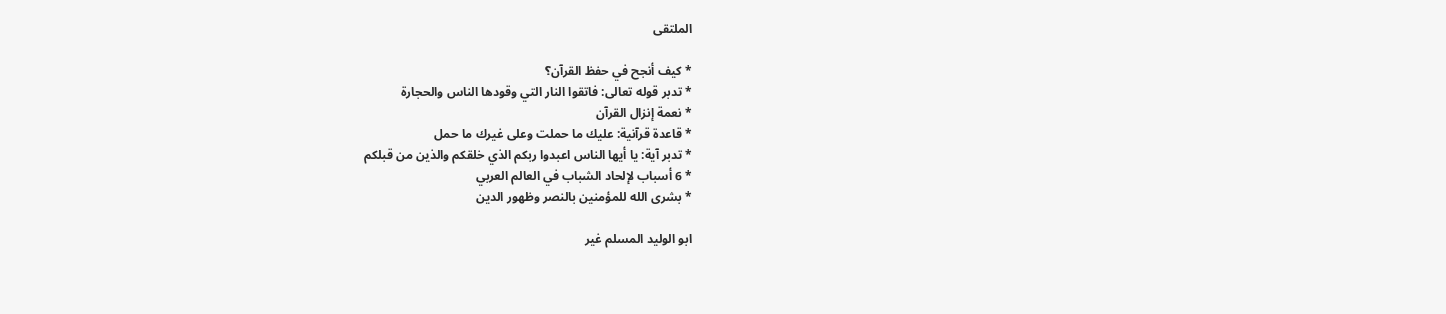الملتقى

* كيف أنجح في حفظ القرآن؟
* تدبر قوله تعالى: فاتقوا النار التي وقودها الناس والحجارة
* نعمة إنزال القرآن
* قاعدة قرآنية: عليك ما حملت وعلى غيرك ما حمل
* تدبر آية: يا أيها الناس اعبدوا ربكم الذي خلقكم والذين من قبلكم
* 6 أسباب لإلحاد الشباب في العالم العربي
* بشرى الله للمؤمنين بالنصر وظهور الدين

ابو الوليد المسلم غير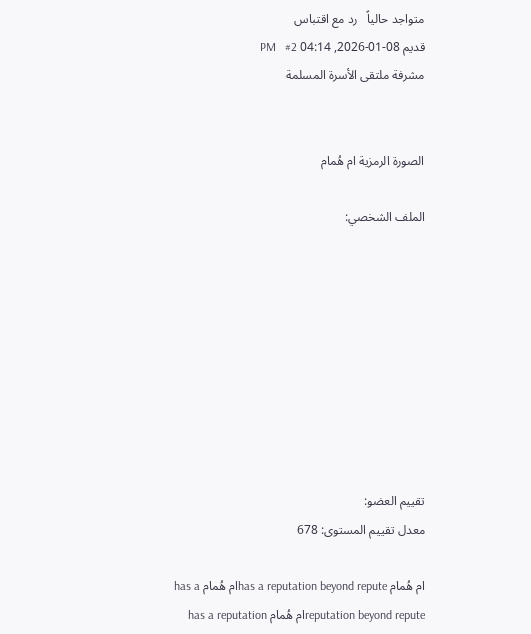متواجد حالياً   رد مع اقتباس
قديم 08-01-2026, 04:14 PM   #2
مشرفة ملتقى الأسرة المسلمة


الصورة الرمزية ام هُمام

الملف الشخصي:









تقييم العضو:
معدل تقييم المستوى: 678

ام هُمام has a reputation beyond reputeام هُمام has a reputation beyond reputeام هُمام has a reputation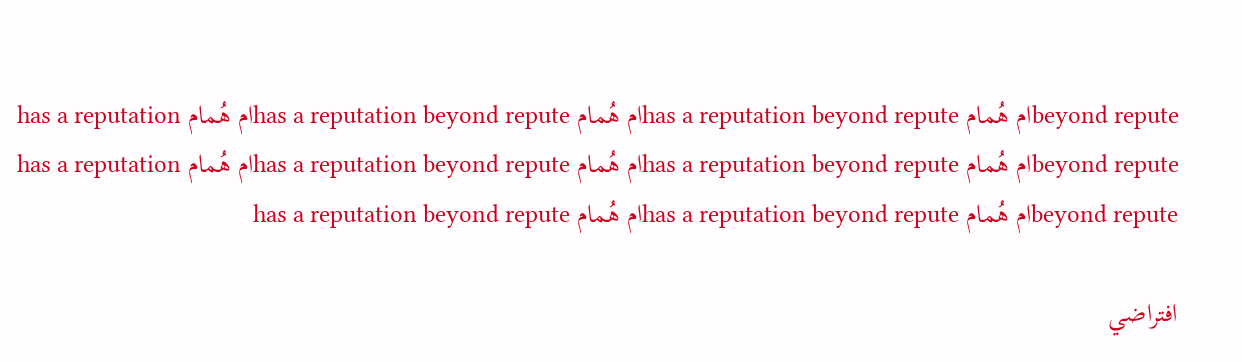beyond reputeام هُمام has a reputation beyond reputeام هُمام has a reputation beyond reputeام هُمام has a reputation beyond reputeام هُمام has a reputation beyond reputeام هُمام has a reputation beyond reputeام هُمام has a reputation beyond reputeام هُمام has a reputation beyond reputeام هُمام has a reputation beyond repute

افتراضي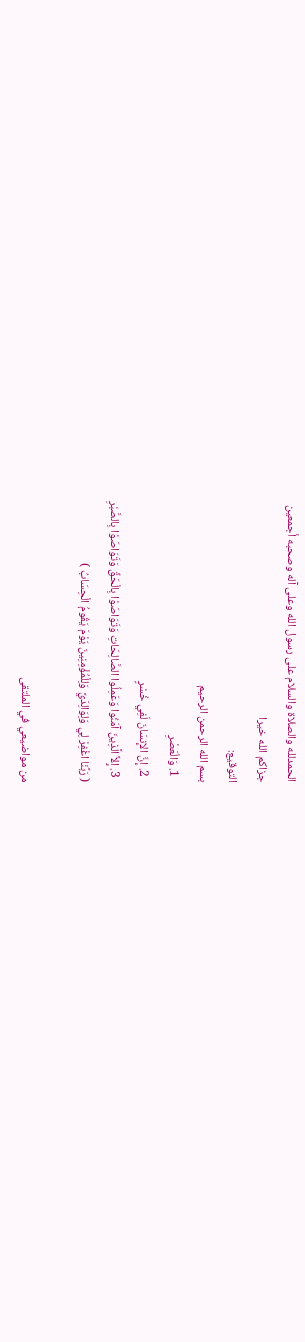الحمدلله والصلاة والسلام على رسول الله وعلى آله وصحبه أجمعين
جزاكم الله خيرا
التوقيع:
بسم الله الرحمن الرحيم
  1. وَالْعَصْرِ
  2. إِنَّ الإِنسَانَ لَفِي خُسْرٍ
  3. إِلاَّ الَّذِينَ آمَنُوا وَعَمِلُوا الصَّالِحَاتِ وَتَوَاصَوْا بِالْحَقِّ وَتَوَاصَوْا بِالصَّبْرِ
( رَبَّنَا اغْفِرْ لِي وَلِوَالِدَيَّ وَلِلْمُؤْمِنِينَ يَوْمَ يَقُومُ الْحِسَابُ )

من مواضيعي في الملتقى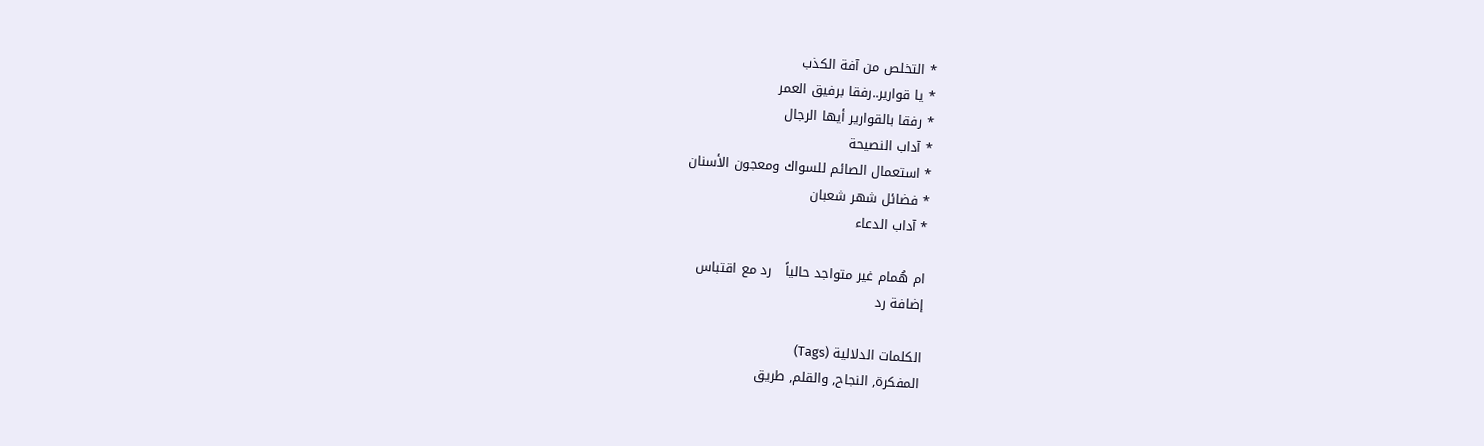* التخلص من آفة الكذب
* يا قوارير..رفقا برفيق العمر
* رفقا بالقوارير أيها الرجال
* آداب النصيحة
* استعمال الصائم للسواك ومعجون الأسنان
* فضائل شهر شعبان
* آداب الدعاء

ام هُمام غير متواجد حالياً   رد مع اقتباس
إضافة رد

الكلمات الدلالية (Tags)
المفكرة, النجاح, والقلم, طريق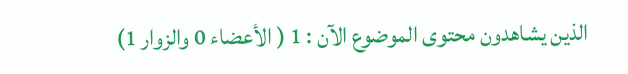الذين يشاهدون محتوى الموضوع الآن : 1 ( الأعضاء 0 والزوار 1)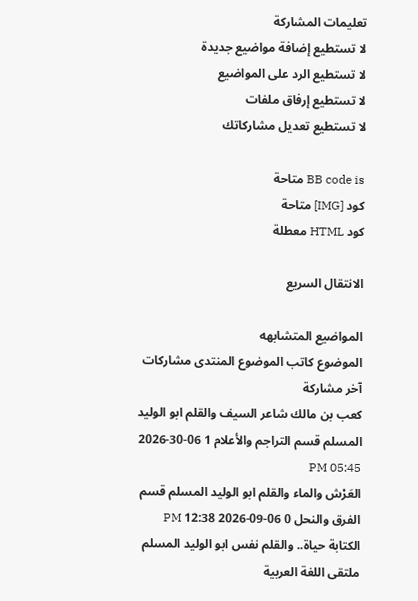تعليمات المشاركة
لا تستطيع إضافة مواضيع جديدة
لا تستطيع الرد على المواضيع
لا تستطيع إرفاق ملفات
لا تستطيع تعديل مشاركاتك

BB code is متاحة
كود [IMG] متاحة
كود HTML معطلة

الانتقال السريع

المواضيع المتشابهه
الموضوع كاتب الموضوع المنتدى مشاركات آخر مشاركة
كعب بن مالك شاعر السيف والقلم ابو الوليد المسلم قسم التراجم والأعلام 1 06-30-2026 05:45 PM
العَرْش والماء والقلم ابو الوليد المسلم قسم الفرق والنحل 0 06-09-2026 12:38 PM
الكتابة حياة.. والقلم نفس ابو الوليد المسلم ملتقى اللغة العربية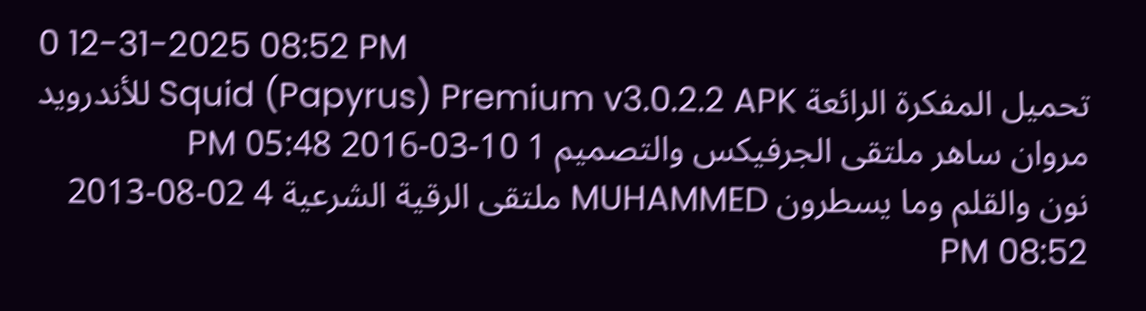0 12-31-2025 08:52 PM
تحميل المفكرة الرائعة Squid (Papyrus) Premium v3.0.2.2 APK للأندرويد مروان ساهر ملتقى الجرفيكس والتصميم 1 10-03-2016 05:48 PM
نون والقلم وما يسطرون MUHAMMED ملتقى الرقية الشرعية 4 02-08-2013 08:52 PM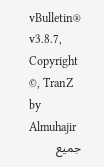vBulletin® v3.8.7, Copyright ©, TranZ by Almuhajir
جميع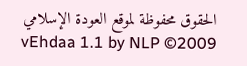الحقوق محفوظة لموقع العودة الإسلامي
vEhdaa 1.1 by NLP ©2009